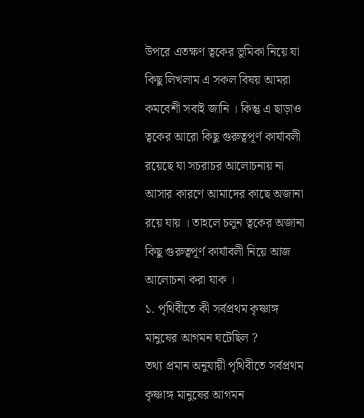উপরে এতক্ষণ ত্বকের ভুমিকা নিয়ে যা কিছু লিখলাম এ সকল বিষয় আমরা কমবেশী সবাই জানি । কিন্তু এ ছাড়াও ত্বকের আরো কিছু গুরুত্বপূর্ণ কার্যাবলী রয়েছে যা সচরাচর আলোচনায় না আসার কারণে আমাদের কাছে অজানা রয়ে যায় । তাহলে চলুন ত্বকের অজানা কিছু গুরুত্বপূর্ণ কার্যাবলী নিয়ে আজ আলোচনা করা যাক ।
১. পৃথিবীতে কী সর্বপ্রথম কৃষ্ণাঙ্গ মানুষের আগমন ঘটেছিল ?
তথ্য প্রমান অনুযায়ী পৃথিবীতে সর্বপ্রথম কৃষ্ণাঙ্গ মানুষের আগমন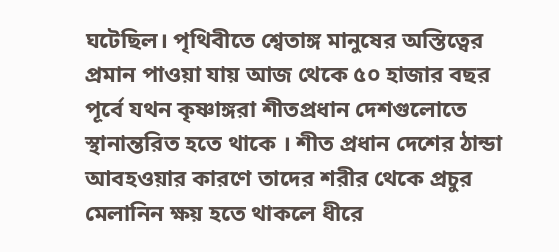ঘটেছিল। পৃথিবীতে শ্বেতাঙ্গ মানুষের অস্তিত্বের প্রমান পাওয়া যায় আজ থেকে ৫০ হাজার বছর পূর্বে যথন কৃষ্ণাঙ্গরা শীতপ্রধান দেশগুলোতে স্থানান্তরিত হতে থাকে । শীত প্রধান দেশের ঠান্ডা আবহওয়ার কারণে তাদের শরীর থেকে প্রচুর মেলানিন ক্ষয় হতে থাকলে ধীরে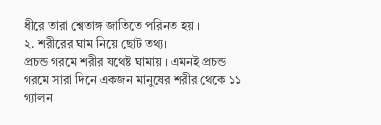ধীরে তারা শ্বেতাঙ্গ জাতিতে পরিনত হয় ।
২. শরীরের ঘাম নিয়ে ছোট তথ্য।
প্রচন্ড গরমে শরীর যথেষ্ট ঘামায় । এমনই প্রচন্ড গরমে সারা দিনে একজন মানুষের শরীর থেকে ১১ গ্যালন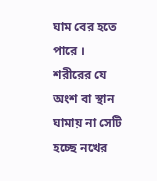ঘাম বের হতে পারে । শরীরের যে অংশ বা স্থান ঘামায় না সেটি হচ্ছে নখের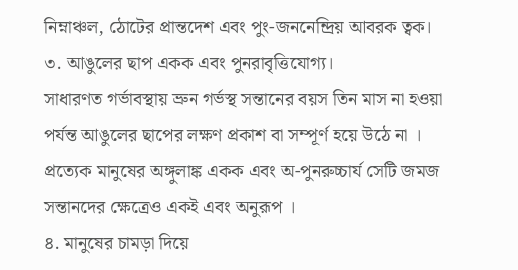নিম্নাঞ্চল, ঠোটের প্রান্তদেশ এবং পুং-জননেন্দ্রিয় আবরক ত্বক।
৩. আঙুলের ছাপ একক এবং পুনরাবৃত্তিযোগ্য।
সাধারণত গর্ভাবস্থায় ভ্রুন গর্ভস্থ সন্তানের বয়স তিন মাস না হওয়া পর্যন্ত আঙুলের ছাপের লক্ষণ প্রকাশ বা সম্পূর্ণ হয়ে উঠে না । প্রত্যেক মানুষের অঙ্গুলাঙ্ক একক এবং অ-পুনরুচ্চার্য সেটি জমজ সন্তানদের ক্ষেত্রেও একই এবং অনুরূপ ।
৪. মানুষের চামড়া দিয়ে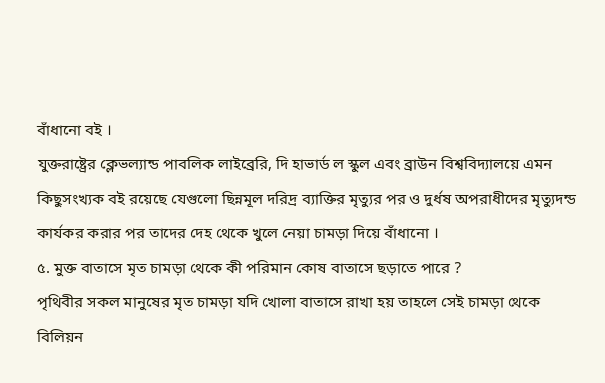বাঁধানো বই ।
যুক্তরাষ্ট্রের ক্লেভল্যান্ড পাবলিক লাইব্রেরি, দি হাভার্ড ল স্কুল এবং ব্রাউন বিশ্ববিদ্যালয়ে এমন কিছুসংখ্যক বই রয়েছে যেগুলো ছিন্নমূল দরিদ্র ব্যাক্তির মৃত্যুর পর ও দুর্ধষ অপরাধীদের মৃত্যুদন্ড কার্যকর করার পর তাদের দেহ থেকে খুলে নেয়া চামড়া দিয়ে বাঁধানো ।
৫. মুক্ত বাতাসে মৃত চামড়া থেকে কী পরিমান কোষ বাতাসে ছড়াতে পারে ?
পৃথিবীর সকল মানুষের মৃত চামড়া যদি খোলা বাতাসে রাখা হয় তাহলে সেই চামড়া থেকে বিলিয়ন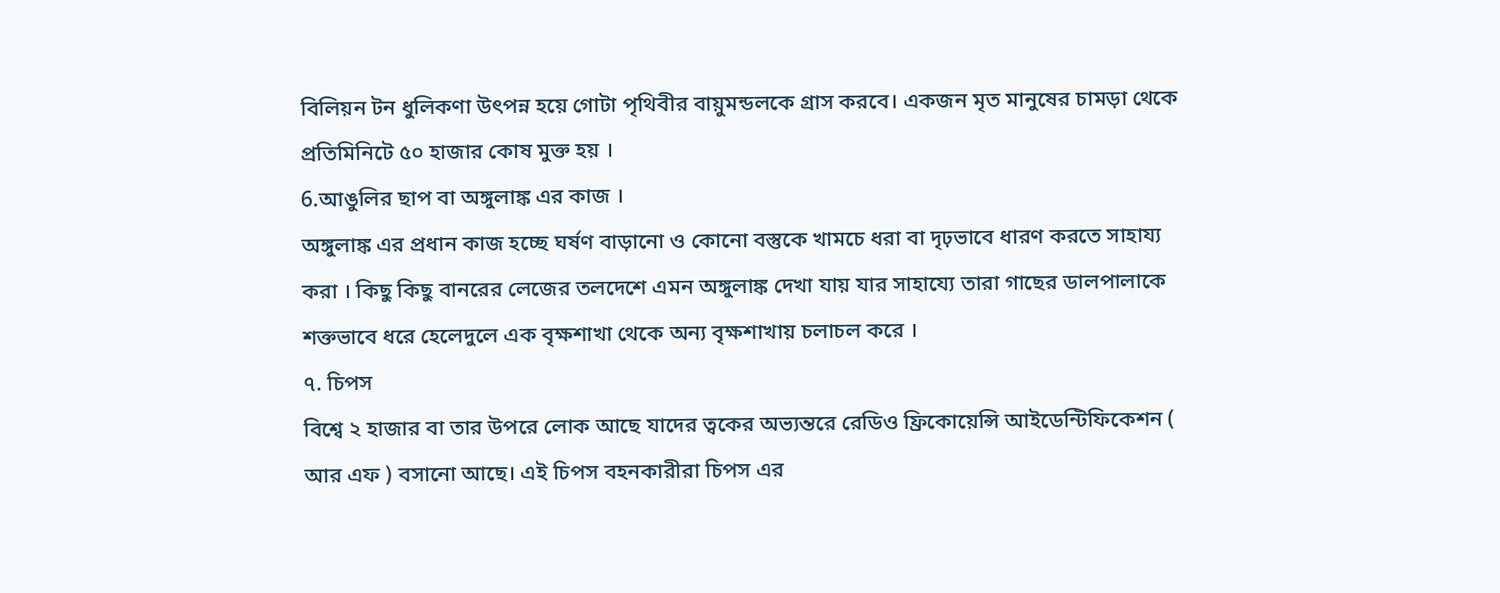বিলিয়ন টন ধুলিকণা উৎপন্ন হয়ে গোটা পৃথিবীর বায়ুমন্ডলকে গ্রাস করবে। একজন মৃত মানুষের চামড়া থেকে প্রতিমিনিটে ৫০ হাজার কোষ মুক্ত হয় ।
6.আঙুলির ছাপ বা অঙ্গুলাঙ্ক এর কাজ ।
অঙ্গুলাঙ্ক এর প্রধান কাজ হচ্ছে ঘর্ষণ বাড়ানো ও কোনো বস্তুকে খামচে ধরা বা দৃঢ়ভাবে ধারণ করতে সাহায্য করা । কিছু কিছু বানরের লেজের তলদেশে এমন অঙ্গুলাঙ্ক দেখা যায় যার সাহায্যে তারা গাছের ডালপালাকে শক্তভাবে ধরে হেলেদুলে এক বৃক্ষশাখা থেকে অন্য বৃক্ষশাখায় চলাচল করে ।
৭. চিপস
বিশ্বে ২ হাজার বা তার উপরে লোক আছে যাদের ত্বকের অভ্যন্তরে রেডিও ফ্রিকোয়েন্সি আইডেন্টিফিকেশন ( আর এফ ) বসানো আছে। এই চিপস বহনকারীরা চিপস এর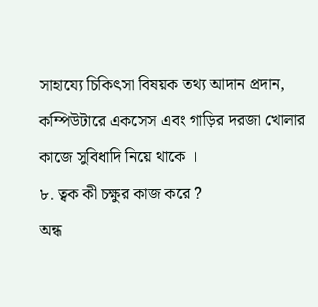সাহায্যে চিকিৎসা বিষয়ক তথ্য আদান প্রদান, কম্পিউটারে একসেস এবং গাড়ির দরজা খোলার কাজে সুবিধাদি নিয়ে থাকে ।
৮. ত্বক কী চক্ষুর কাজ করে ?
অন্ধ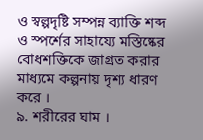ও স্বল্পদৃষ্টি সম্পন্ন ব্যাক্তি শব্দ ও স্পর্শের সাহায্যে মস্তিষ্কের বোধশক্তিকে জাগ্রত করার মাধ্যমে কল্পনায় দৃশ্য ধারণ করে ।
৯. শরীরের ঘাম ।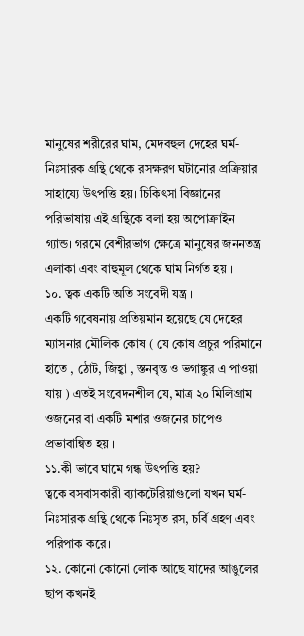মানুষের শরীরের ঘাম, মেদবহুল দেহের ঘর্ম-নিঃসারক গ্রন্থি থেকে রসক্ষরণ ঘটানোর প্রক্রিয়ার সাহায্যে উৎপত্তি হয়। চিকিৎসা বিজ্ঞানের পরিভাষায় এই গ্রন্থিকে বলা হয় অপোক্রাইন গ্যান্ড। গরমে বেশীরভাগ ক্ষেত্রে মানুষের জননতন্ত্র এলাকা এবং বাহুমূল থেকে ঘাম নির্গত হয় ।
১০. ত্বক একটি অতি সংবেদী যন্ত্র ।
একটি গবেষনায় প্রতিয়মান হয়েছে যে দেহের ম্যাসনার মৌলিক কোষ ( যে কোষ প্রচুর পরিমানে হাতে , ঠোট, জিহ্বা , স্তনবৃন্ত ও ভগাঙ্কুর এ পাওয়া যায় ) এতই সংবেদনশীল যে, মাত্র ২০ মিলিগ্রাম ওজনের বা একটি মশার ওজনের চাপেও প্রভাবান্বিত হয় ।
১১.কী ভাবে ঘামে গন্ধ উৎপত্তি হয়?
ত্বকে বসবাসকারী ব্যাকটেরিয়াগুলো যখন ঘর্ম-নিঃসারক গ্রন্থি থেকে নিঃসৃত রস, চর্বি গ্রহণ এবং পরিপাক করে।
১২. কোনো কোনো লোক আছে যাদের আঙুলের ছাপ কখনই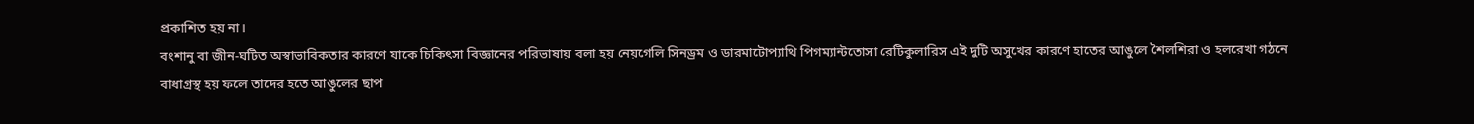প্রকাশিত হয় না।
বংশানু বা জীন-ঘটিত অস্বাভাবিকতার কারণে যাকে চিকিৎসা বিজ্ঞানের পরিভাষায় বলা হয় নেয়গেলি সিনড্রম ও ডারমাটোপ্যাথি পিগম্যান্টতোসা রেটিকুলারিস এই দুটি অসুখের কারণে হাতের আঙুলে শৈলশিরা ও হলরেখা গঠনে বাধাগ্রস্থ হয় ফলে তাদের হতে আঙুলের ছাপ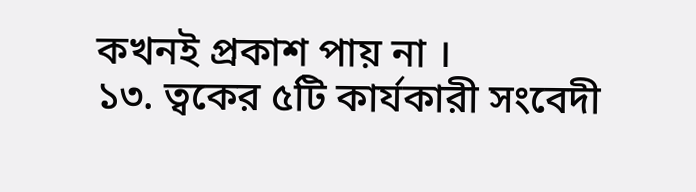কখনই প্রকাশ পায় না ।
১৩. ত্বকের ৫টি কার্যকারী সংবেদী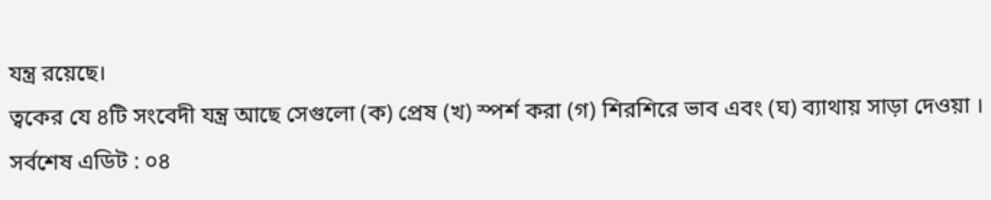যন্ত্র রয়েছে।
ত্বকের যে ৪টি সংবেদী যন্ত্র আছে সেগুলো (ক) প্রেষ (খ) স্পর্শ করা (গ) শিরশিরে ভাব এবং (ঘ) ব্যাথায় সাড়া দেওয়া ।
সর্বশেষ এডিট : ০৪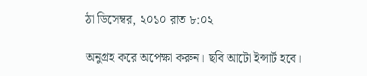ঠা ডিসেম্বর, ২০১০ রাত ৮:০২

অনুগ্রহ করে অপেক্ষা করুন। ছবি আটো ইন্সার্ট হবে।